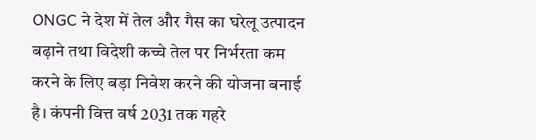ONGC ने देश में तेल और गैस का घरेलू उत्पादन बढ़ाने तथा विदेशी कच्चे तेल पर निर्भरता कम करने के लिए बड़ा निवेश करने की योजना बनाई है। कंपनी वित्त वर्ष 2031 तक गहरे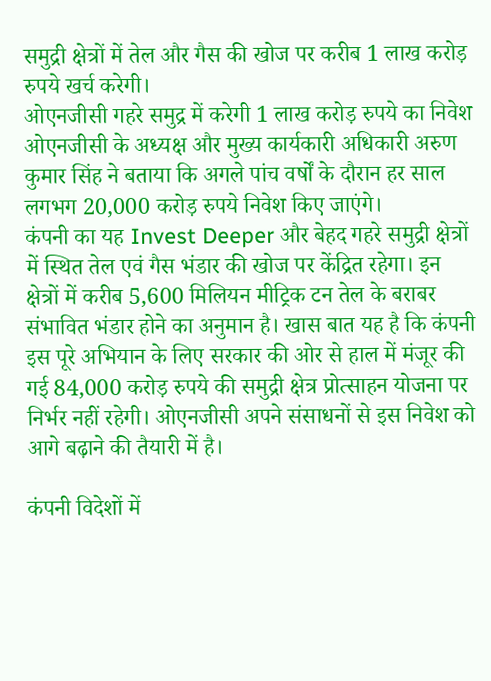समुद्री क्षेत्रों में तेल और गैस की खोज पर करीब 1 लाख करोड़ रुपये खर्च करेगी।
ओएनजीसी गहरे समुद्र में करेगी 1 लाख करोड़ रुपये का निवेश
ओएनजीसी के अध्यक्ष और मुख्य कार्यकारी अधिकारी अरुण कुमार सिंह ने बताया कि अगले पांच वर्षों के दौरान हर साल लगभग 20,000 करोड़ रुपये निवेश किए जाएंगे।
कंपनी का यह Invest Deeper और बेहद गहरे समुद्री क्षेत्रों में स्थित तेल एवं गैस भंडार की खोज पर केंद्रित रहेगा। इन क्षेत्रों में करीब 5,600 मिलियन मीट्रिक टन तेल के बराबर संभावित भंडार होने का अनुमान है। खास बात यह है कि कंपनी इस पूरे अभियान के लिए सरकार की ओर से हाल में मंजूर की गई 84,000 करोड़ रुपये की समुद्री क्षेत्र प्रोत्साहन योजना पर निर्भर नहीं रहेगी। ओएनजीसी अपने संसाधनों से इस निवेश को आगे बढ़ाने की तैयारी में है।

कंपनी विदेशों में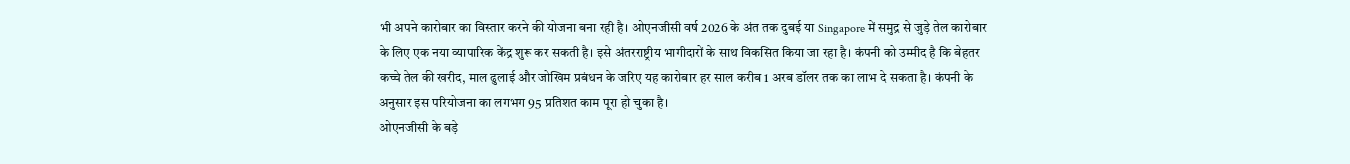भी अपने कारोबार का विस्तार करने की योजना बना रही है। ओएनजीसी वर्ष 2026 के अंत तक दुबई या Singapore में समुद्र से जुड़े तेल कारोबार के लिए एक नया व्यापारिक केंद्र शुरू कर सकती है। इसे अंतरराष्ट्रीय भागीदारों के साथ विकसित किया जा रहा है। कंपनी को उम्मीद है कि बेहतर कच्चे तेल की खरीद, माल ढुलाई और जोखिम प्रबंधन के जरिए यह कारोबार हर साल करीब 1 अरब डॉलर तक का लाभ दे सकता है। कंपनी के अनुसार इस परियोजना का लगभग 95 प्रतिशत काम पूरा हो चुका है।
ओएनजीसी के बड़े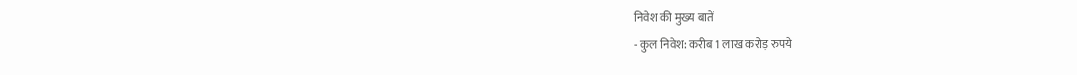निवेश की मुख्य बातें
- कुल निवेश: करीब 1 लाख करोड़ रुपये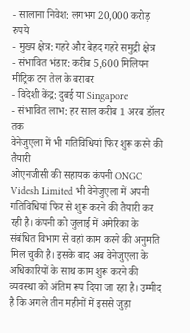- सालाना निवेश: लगभग 20,000 करोड़ रुपये
- मुख्य क्षेत्र: गहरे और बेहद गहरे समुद्री क्षेत्र
- संभावित भंडार: करीब 5,600 मिलियन मीट्रिक टन तेल के बराबर
- विदेशी केंद्र: दुबई या Singapore
- संभावित लाभ: हर साल करीब 1 अरब डॉलर तक
वेनेजुएला में भी गतिविधियां फिर शुरू करने की तैयारी
ओएनजीसी की सहायक कंपनी ONGC Videsh Limited भी वेनेजुएला में अपनी गतिविधियां फिर से शुरू करने की तैयारी कर रही है। कंपनी को जुलाई में अमेरिका के संबंधित विभाग से वहां काम करने की अनुमति मिल चुकी है। इसके बाद अब वेनेजुएला के अधिकारियों के साथ काम शुरू करने की व्यवस्था को अंतिम रूप दिया जा रहा है। उम्मीद है कि अगले तीन महीनों में इससे जुड़ा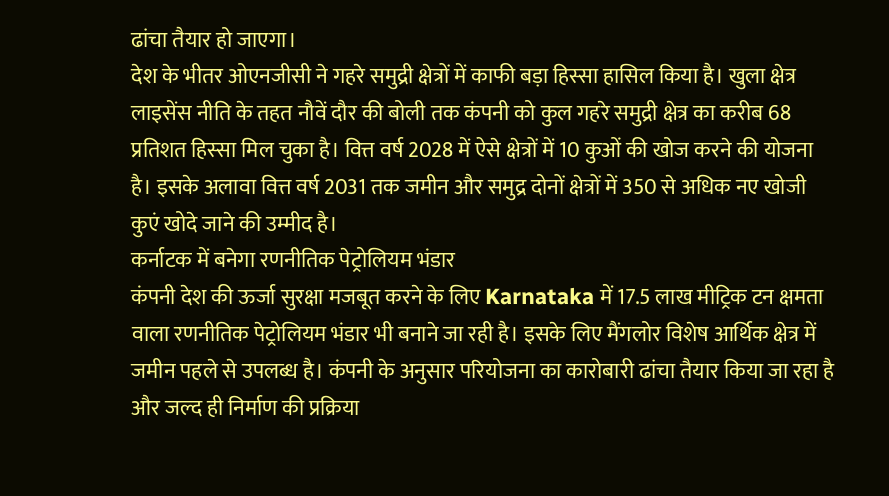ढांचा तैयार हो जाएगा।
देश के भीतर ओएनजीसी ने गहरे समुद्री क्षेत्रों में काफी बड़ा हिस्सा हासिल किया है। खुला क्षेत्र लाइसेंस नीति के तहत नौवें दौर की बोली तक कंपनी को कुल गहरे समुद्री क्षेत्र का करीब 68 प्रतिशत हिस्सा मिल चुका है। वित्त वर्ष 2028 में ऐसे क्षेत्रों में 10 कुओं की खोज करने की योजना है। इसके अलावा वित्त वर्ष 2031 तक जमीन और समुद्र दोनों क्षेत्रों में 350 से अधिक नए खोजी कुएं खोदे जाने की उम्मीद है।
कर्नाटक में बनेगा रणनीतिक पेट्रोलियम भंडार
कंपनी देश की ऊर्जा सुरक्षा मजबूत करने के लिए Karnataka में 17.5 लाख मीट्रिक टन क्षमता वाला रणनीतिक पेट्रोलियम भंडार भी बनाने जा रही है। इसके लिए मैंगलोर विशेष आर्थिक क्षेत्र में जमीन पहले से उपलब्ध है। कंपनी के अनुसार परियोजना का कारोबारी ढांचा तैयार किया जा रहा है और जल्द ही निर्माण की प्रक्रिया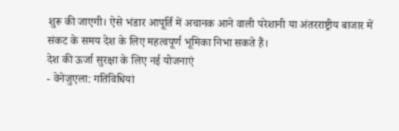शुरू की जाएगी। ऐसे भंडार आपूर्ति में अचानक आने वाली परेशानी या अंतरराष्ट्रीय बाजार में संकट के समय देश के लिए महत्वपूर्ण भूमिका निभा सकते हैं।
देश की ऊर्जा सुरक्षा के लिए नई योजनाएं
- वेनेजुएला: गतिविधियां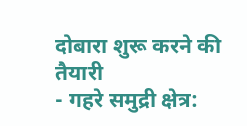दोबारा शुरू करने की तैयारी
- गहरे समुद्री क्षेत्र: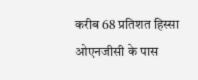करीब 68 प्रतिशत हिस्सा ओएनजीसी के पास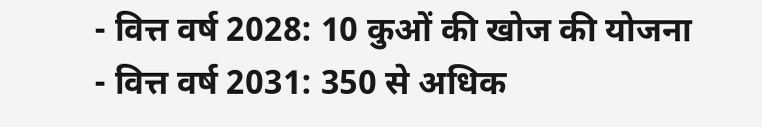- वित्त वर्ष 2028: 10 कुओं की खोज की योजना
- वित्त वर्ष 2031: 350 से अधिक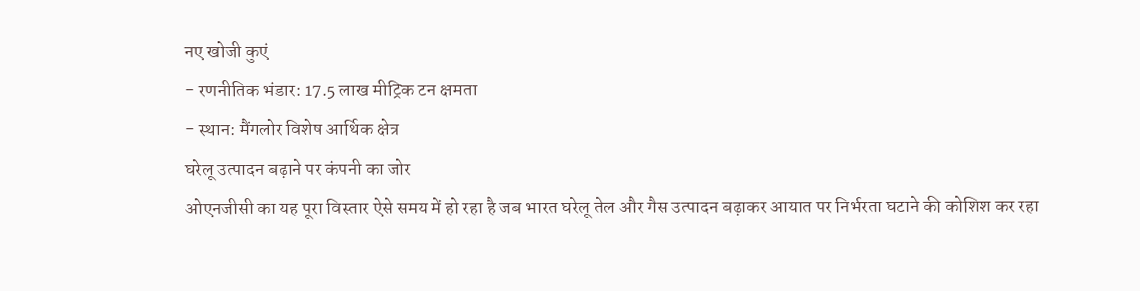नए खोजी कुएं
- रणनीतिक भंडार: 17.5 लाख मीट्रिक टन क्षमता
- स्थान: मैंगलोर विशेष आर्थिक क्षेत्र
घरेलू उत्पादन बढ़ाने पर कंपनी का जोर
ओएनजीसी का यह पूरा विस्तार ऐसे समय में हो रहा है जब भारत घरेलू तेल और गैस उत्पादन बढ़ाकर आयात पर निर्भरता घटाने की कोशिश कर रहा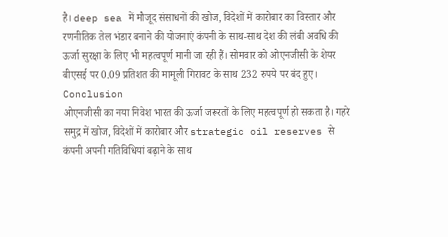है। deep sea में मौजूद संसाधनों की खोज, विदेशों में कारोबार का विस्तार और रणनीतिक तेल भंडार बनाने की योजनाएं कंपनी के साथ-साथ देश की लंबी अवधि की ऊर्जा सुरक्षा के लिए भी महत्वपूर्ण मानी जा रही हैं। सोमवार को ओएनजीसी के शेयर बीएसई पर 0.09 प्रतिशत की मामूली गिरावट के साथ 232 रुपये पर बंद हुए।
Conclusion
ओएनजीसी का नया निवेश भारत की ऊर्जा जरूरतों के लिए महत्वपूर्ण हो सकता है। गहरे समुद्र में खोज, विदेशों में कारोबार और strategic oil reserves से कंपनी अपनी गतिविधियां बढ़ाने के साथ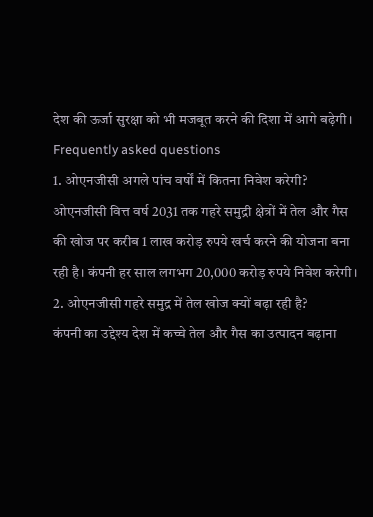देश की ऊर्जा सुरक्षा को भी मजबूत करने की दिशा में आगे बढ़ेगी।
Frequently asked questions
1. ओएनजीसी अगले पांच वर्षों में कितना निवेश करेगी?
ओएनजीसी वित्त वर्ष 2031 तक गहरे समुद्री क्षेत्रों में तेल और गैस की खोज पर करीब 1 लाख करोड़ रुपये खर्च करने की योजना बना रही है। कंपनी हर साल लगभग 20,000 करोड़ रुपये निवेश करेगी।
2. ओएनजीसी गहरे समुद्र में तेल खोज क्यों बढ़ा रही है?
कंपनी का उद्देश्य देश में कच्चे तेल और गैस का उत्पादन बढ़ाना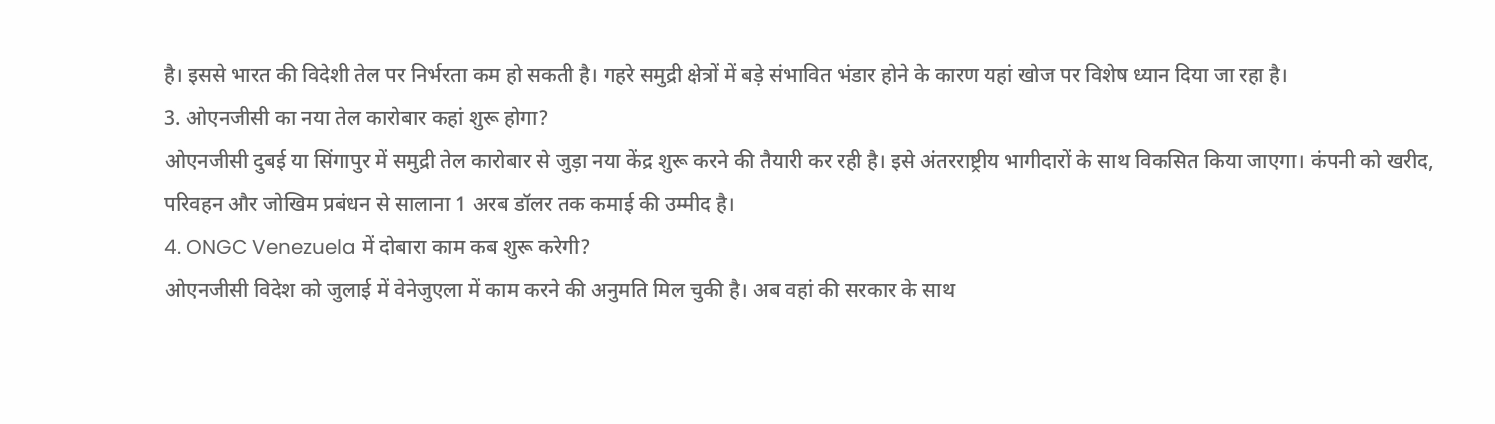है। इससे भारत की विदेशी तेल पर निर्भरता कम हो सकती है। गहरे समुद्री क्षेत्रों में बड़े संभावित भंडार होने के कारण यहां खोज पर विशेष ध्यान दिया जा रहा है।
3. ओएनजीसी का नया तेल कारोबार कहां शुरू होगा?
ओएनजीसी दुबई या सिंगापुर में समुद्री तेल कारोबार से जुड़ा नया केंद्र शुरू करने की तैयारी कर रही है। इसे अंतरराष्ट्रीय भागीदारों के साथ विकसित किया जाएगा। कंपनी को खरीद, परिवहन और जोखिम प्रबंधन से सालाना 1 अरब डॉलर तक कमाई की उम्मीद है।
4. ONGC Venezuela में दोबारा काम कब शुरू करेगी?
ओएनजीसी विदेश को जुलाई में वेनेजुएला में काम करने की अनुमति मिल चुकी है। अब वहां की सरकार के साथ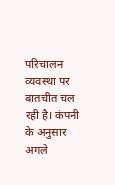परिचालन व्यवस्था पर बातचीत चल रही है। कंपनी के अनुसार अगले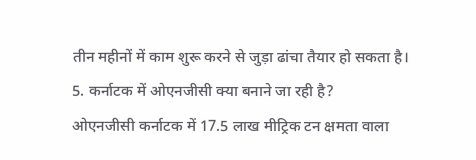तीन महीनों में काम शुरू करने से जुड़ा ढांचा तैयार हो सकता है।
5. कर्नाटक में ओएनजीसी क्या बनाने जा रही है?
ओएनजीसी कर्नाटक में 17.5 लाख मीट्रिक टन क्षमता वाला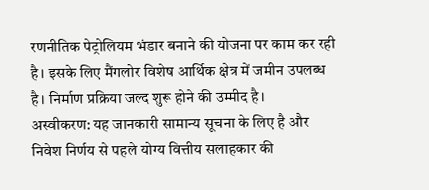रणनीतिक पेट्रोलियम भंडार बनाने की योजना पर काम कर रही है। इसके लिए मैंगलोर विशेष आर्थिक क्षेत्र में जमीन उपलब्ध है। निर्माण प्रक्रिया जल्द शुरू होने की उम्मीद है।
अस्वीकरण: यह जानकारी सामान्य सूचना के लिए है और निवेश निर्णय से पहले योग्य वित्तीय सलाहकार की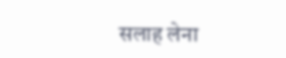सलाह लेना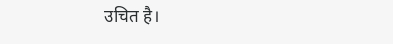उचित है।